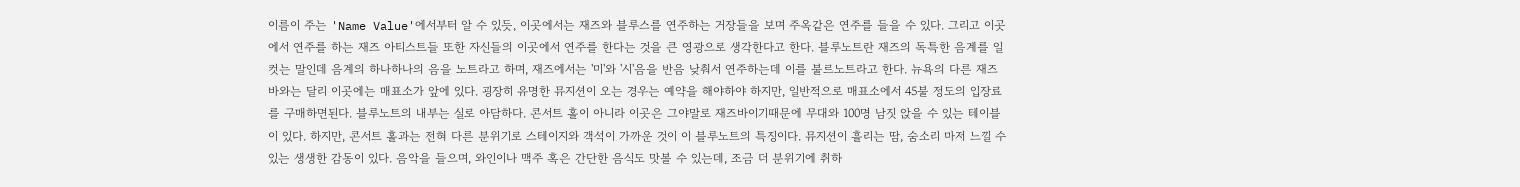이름이 주는 'Name Value'에서부터 알 수 있듯, 이곳에서는 재즈와 블루스를 연주하는 거장들을 보며 주옥같은 연주를 들을 수 있다. 그리고 이곳에서 연주를 하는 재즈 아티스트들 또한 자신들의 이곳에서 연주를 한다는 것을 큰 영광으로 생각한다고 한다. 블루노트란 재즈의 독특한 음계를 일컷는 말인데 음계의 하나하나의 음을 노트라고 하며, 재즈에서는 '미'와 '시'음을 반음 낮춰서 연주하는데 이를 불르노트라고 한다. 뉴욕의 다른 재즈바와는 달리 이곳에는 매표소가 앞에 있다. 굉장히 유명한 뮤지션이 오는 경우는 예약을 해야하야 하지만, 일반적으로 매표소에서 45불 정도의 입장료를 구매하면된다. 블루노트의 내부는 실로 아담하다. 콘서트 홀이 아니라 이곳은 그야말로 재즈바이기때문에 무대와 100명 남짓 앉을 수 있는 테이블이 있다. 하지만, 콘서트 홀과는 전혀 다른 분위기로 스테이지와 객석이 가까운 것이 이 블루노트의 특징이다. 뮤지션이 흘리는 땀, 숨소리 마저 느낄 수 있는 생생한 감동이 있다. 음악을 들으며, 와인이나 맥주 혹은 간단한 음식도 맛볼 수 있는데, 조금 더 분위기에 취하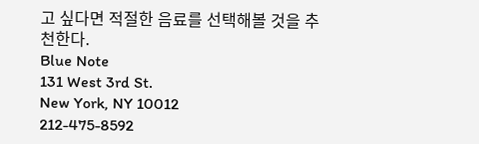고 싶다면 적절한 음료를 선택해볼 것을 추천한다.
Blue Note
131 West 3rd St.
New York, NY 10012
212-475-8592